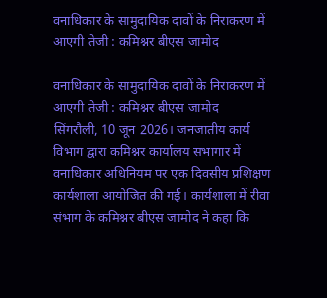वनाधिकार के सामुदायिक दावों के निराकरण में आएगी तेजी : कमिश्नर बीएस जामोद

वनाधिकार के सामुदायिक दावों के निराकरण में आएगी तेजी : कमिश्नर बीएस जामोद
सिंगरौली, 10 जून 2026। जनजातीय कार्य विभाग द्वारा कमिश्नर कार्यालय सभागार में वनाधिकार अधिनियम पर एक दिवसीय प्रशिक्षण कार्यशाला आयोजित की गई। कार्यशाला में रीवा संभाग के कमिश्नर बीएस जामोद ने कहा कि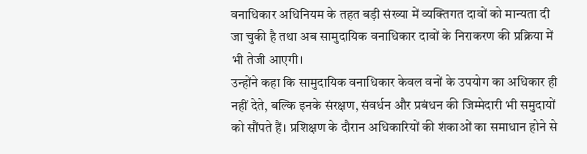वनाधिकार अधिनियम के तहत बड़ी संख्या में व्यक्तिगत दावों को मान्यता दी जा चुकी है तथा अब सामुदायिक वनाधिकार दावों के निराकरण की प्रक्रिया में भी तेजी आएगी।
उन्होंने कहा कि सामुदायिक वनाधिकार केवल वनों के उपयोग का अधिकार ही नहीं देते, बल्कि इनके संरक्षण, संवर्धन और प्रबंधन की जिम्मेदारी भी समुदायों को सौंपते हैं। प्रशिक्षण के दौरान अधिकारियों की शंकाओं का समाधान होने से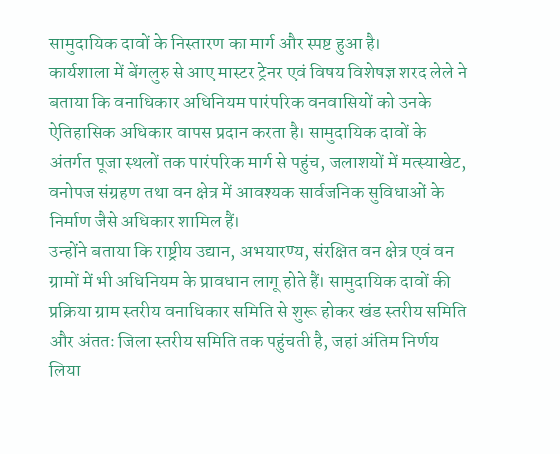सामुदायिक दावों के निस्तारण का मार्ग और स्पष्ट हुआ है।
कार्यशाला में बेंगलुरु से आए मास्टर ट्रेनर एवं विषय विशेषज्ञ शरद लेले ने बताया कि वनाधिकार अधिनियम पारंपरिक वनवासियों को उनके ऐतिहासिक अधिकार वापस प्रदान करता है। सामुदायिक दावों के अंतर्गत पूजा स्थलों तक पारंपरिक मार्ग से पहुंच, जलाशयों में मत्स्याखेट, वनोपज संग्रहण तथा वन क्षेत्र में आवश्यक सार्वजनिक सुविधाओं के निर्माण जैसे अधिकार शामिल हैं।
उन्होंने बताया कि राष्ट्रीय उद्यान, अभयारण्य, संरक्षित वन क्षेत्र एवं वन ग्रामों में भी अधिनियम के प्रावधान लागू होते हैं। सामुदायिक दावों की प्रक्रिया ग्राम स्तरीय वनाधिकार समिति से शुरू होकर खंड स्तरीय समिति और अंततः जिला स्तरीय समिति तक पहुंचती है, जहां अंतिम निर्णय लिया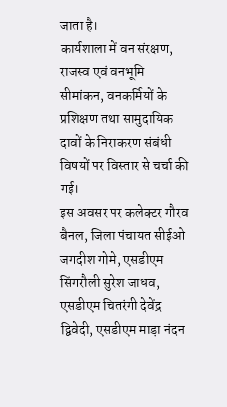जाता है।
कार्यशाला में वन संरक्षण, राजस्व एवं वनभूमि सीमांकन, वनकर्मियों के प्रशिक्षण तथा सामुदायिक दावों के निराकरण संबंधी विषयों पर विस्तार से चर्चा की गई।
इस अवसर पर कलेक्टर गौरव बैनल, जिला पंचायत सीईओ जगदीश गोमे, एसडीएम सिंगरौली सुरेश जाधव, एसडीएम चितरंगी देवेंद्र द्विवेदी, एसडीएम माड़ा नंदन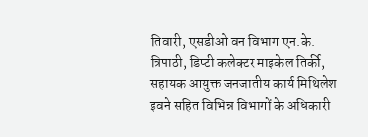तिवारी, एसडीओ वन विभाग एन.के. त्रिपाठी, डिप्टी कलेक्टर माइकेल तिर्की, सहायक आयुक्त जनजातीय कार्य मिथिलेश इवने सहित विभिन्न विभागों के अधिकारी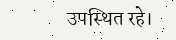उपस्थित रहे।